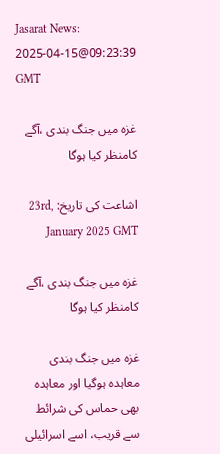Jasarat News:
2025-04-15@09:23:39 GMT

غزہ میں جنگ بندی ،آگے کامنظر کیا ہوگا

اشاعت کی تاریخ: 23rd, January 2025 GMT

غزہ میں جنگ بندی ،آگے کامنظر کیا ہوگا

غزہ میں جنگ بندی معاہدہ ہوگیا اور معاہدہ بھی حماس کی شرائط سے قریب، اسے اسرائیلی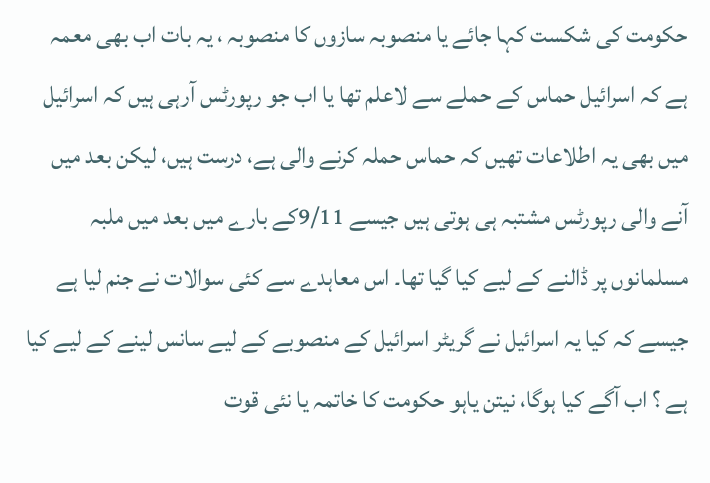حکومت کی شکست کہا جائے یا منصوبہ سازوں کا منصوبہ ، یہ بات اب بھی معمہ ہے کہ اسرائیل حماس کے حملے سے لاعلم تھا یا اب جو رپورٹس آرہی ہیں کہ اسرائیل میں بھی یہ اطلاعات تھیں کہ حماس حملہ کرنے والی ہے، درست ہیں، لیکن بعد میں آنے والی رپورٹس مشتبہ ہی ہوتی ہیں جیسے 9/11کے بارے میں بعد میں ملبہ مسلمانوں پر ڈالنے کے لیے کیا گیا تھا۔ اس معاہدے سے کئی سوالات نے جنم لیا ہے جیسے کہ کیا یہ اسرائیل نے گریٹر اسرائیل کے منصوبے کے لیے سانس لینے کے لیے کیا ہے ؟ اب آگے کیا ہوگا، نیتن یاہو حکومت کا خاتمہ یا نئی قوت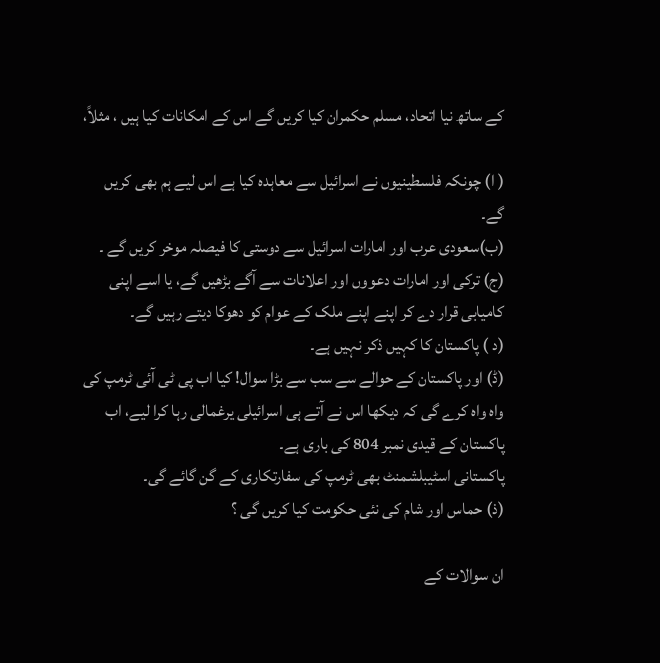کے ساتھ نیا اتحاد، مسلم حکمران کیا کریں گے اس کے امکانات کیا ہیں ، مثلاً،

( ا) چونکہ فلسطینیوں نے اسرائیل سے معاہدہ کیا ہے اس لیے ہم بھی کریں گے۔
(ب)سعودی عرب اور امارات اسرائیل سے دوستی کا فیصلہ موخر کریں گے ۔
(ج) ترکی اور امارات دعووں اور اعلانات سے آگے بڑھیں گے، یا اسے اپنی کامیابی قرار دے کر اپنے اپنے ملک کے عوام کو دھوکا دیتے رہیں گے۔
(د ) پاکستان کا کہیں ذکر نہیں ہے۔
(ڈ) اور پاکستان کے حوالے سے سب سے بڑا سوال! کیا اب پی ٹی آئی ٹرمپ کی واہ واہ کرے گی کہ دیکھا اس نے آتے ہی اسرائیلی یرغمالی رہا کرا لیے، اب پاکستان کے قیدی نمبر 804 کی باری ہے۔
پاکستانی اسٹیبلشمنٹ بھی ٹرمپ کی سفارتکاری کے گن گائے گی۔
(ذ) حماس اور شام کی نئی حکومت کیا کریں گی ؟

ان سوالات کے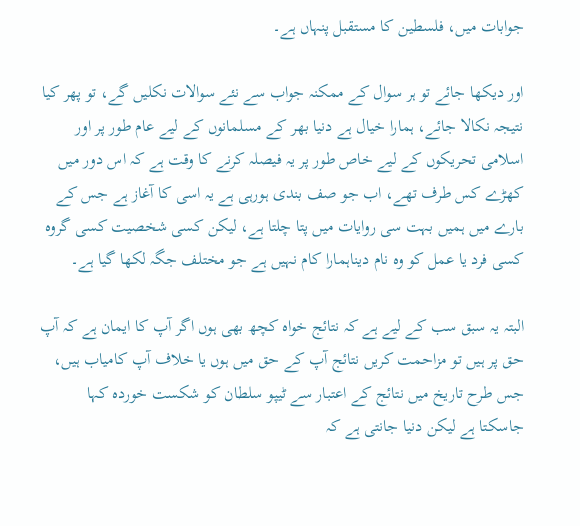جوابات میں، فلسطین کا مستقبل پنہاں ہے۔

اور دیکھا جائے تو ہر سوال کے ممکنہ جواب سے نئے سوالات نکلیں گے، تو پھر کیا نتیجہ نکالا جائے، ہمارا خیال ہے دنیا بھر کے مسلمانوں کے لیے عام طور پر اور اسلامی تحریکوں کے لیے خاص طور پر یہ فیصلہ کرنے کا وقت ہے کہ اس دور میں کھڑے کس طرف تھے، اب جو صف بندی ہورہی ہے یہ اسی کا آغاز ہے جس کے بارے میں ہمیں بہت سی روایات میں پتا چلتا ہے، لیکن کسی شخصیت کسی گروہ کسی فرد یا عمل کو وہ نام دیناہمارا کام نہیں ہے جو مختلف جگہ لکھا گیا ہے۔

البتہ یہ سبق سب کے لیے ہے کہ نتائج خواہ کچھ بھی ہوں اگر آپ کا ایمان ہے کہ آپ حق پر ہیں تو مزاحمت کریں نتائج آپ کے حق میں ہوں یا خلاف آپ کامیاب ہیں، جس طرح تاریخ میں نتائج کے اعتبار سے ٹیپو سلطان کو شکست خوردہ کہا جاسکتا ہے لیکن دنیا جانتی ہے کہ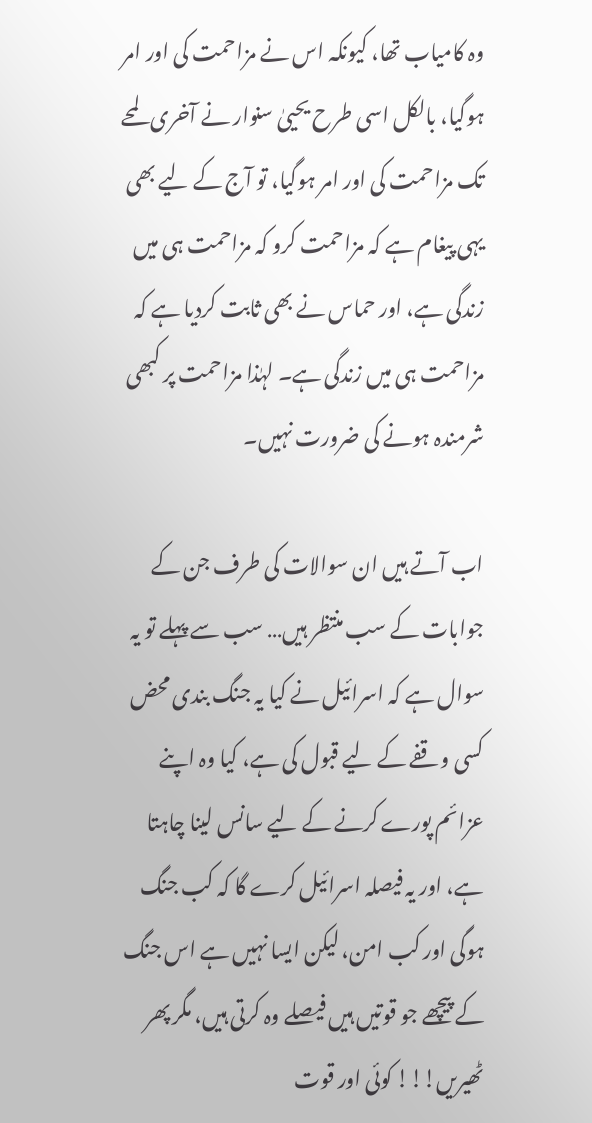وہ کامیاب تھا، کیونکہ اس نے مزاحمت کی اور امر ہوگیا، بالکل اسی طرح یحییٰ سنوار نے آخری لمحے تک مزاحمت کی اور امر ہوگیا، تو آج کے لیے بھی یہی پیغام ہے کہ مزاحمت کرو کہ مزاحمت ہی میں زندگی ہے، اور حماس نے بھی ثابت کردیا ہے کہ مزاحمت ہی میں زندگی ہے۔ لہٰذا مزاحمت پر کبھی شرمندہ ہونے کی ضرورت نہیں۔

اب آتے ہیں ان سوالات کی طرف جن کے جوابات کے سب منتظر ہیں… سب سے پہلے تو یہ سوال ہے کہ اسرائیل نے کیا یہ جنگ بندی محض کسی وقفے کے لیے قبول کی ہے، کیا وہ اپنے عزائم پورے کرنے کے لیے سانس لینا چاہتا ہے، اور یہ فیصلہ اسرائیل کرے گا کہ کب جنگ ہوگی اور کب امن، لیکن ایسا نہیں ہے اس جنگ کے پیچھے جو قوتیں ہیں فیصلے وہ کرتی ہیں، مگر پھر ٹھیریں!!! کوئی اور قوت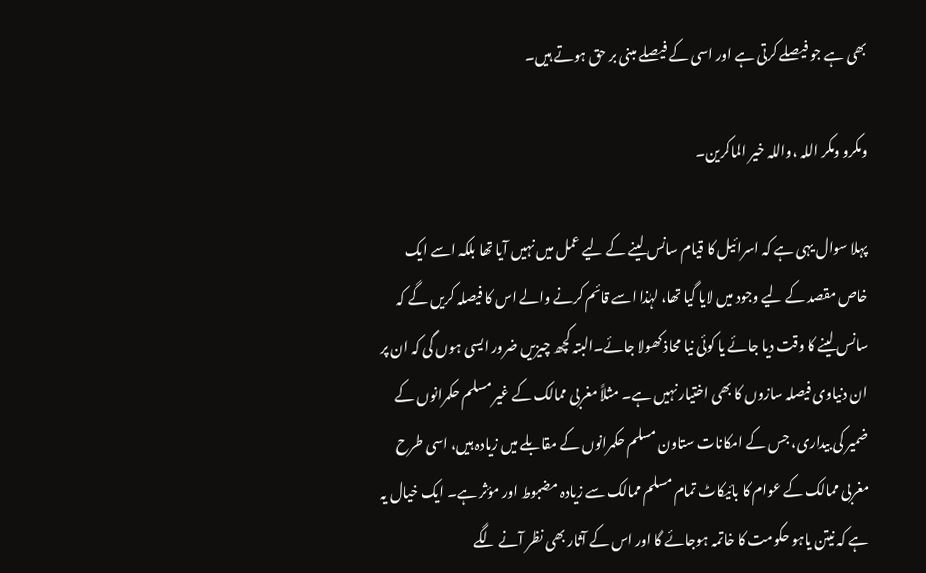بھی ہے جو فیصلے کرتی ہے اور اسی کے فیصلے مبنی بر حق ہوتے ہیں۔

ومکرو ومکر اللہ ،واللہ خیر الماکرین۔

پہلا سوال یہی ہے کہ اسرائیل کا قیام سانس لینے کے لیے عمل میں نہیں آیا تھا بلکہ اسے ایک خاص مقصد کے لیے وجود میں لایا گیا تھا، لہٰذا اسے قائم کرنے والے اس کا فیصلہ کریں گے کہ سانس لینے کا وقت دیا جائے یا کوئی نیا محاذ کھولا جائے۔البتہ کچھ چیزیں ضرور ایسی ہوں گی کہ ان پر ان دنیاوی فیصلہ سازوں کا بھی اختیار نہیں ہے۔ مثلاً مغربی ممالک کے غیر مسلم حکمرانوں کے ضمیر کی بیداری، جس کے امکانات ستاون مسلم حکمرانوں کے مقابلے میں زیادہ ہیں، اسی طرح مغربی ممالک کے عوام کا بائیکاٹ تمام مسلم ممالک سے زیادہ مضبوط اور مؤثر ہے۔ ایک خیال یہ ہے کہ نیتن یاہو حکومت کا خاتمہ ہوجائے گا اور اس کے آثار بھی نظر آنے لگے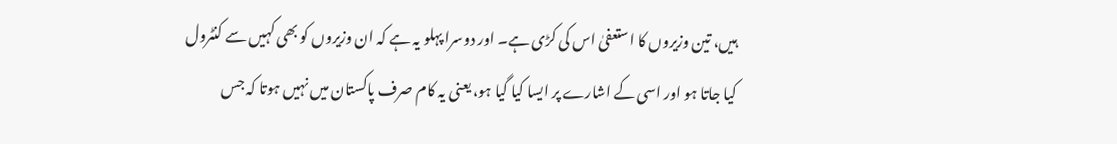ہیں، تین وزیروں کا استعفیٰ اس کی کڑی ہے۔ اور دوسرا پہلو یہ ہے کہ ان وزیروں کو بھی کہیں سے کنٹرول کیا جاتا ہو اور اسی کے اشارے پر ایسا کیا گیا ہو، یعنی یہ کام صرف پاکستان میں نہیں ہوتا کہ جس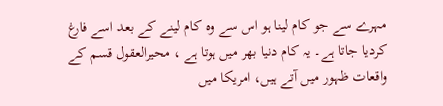مہرے سے جو کام لینا ہو اس سے وہ کام لینے کے بعد اسے فارغ کردیا جاتا ہے۔ یہ کام دنیا بھر میں ہوتا ہے ، محیرالعقول قسم کے واقعات ظہور میں آتے ہیں، امریکا میں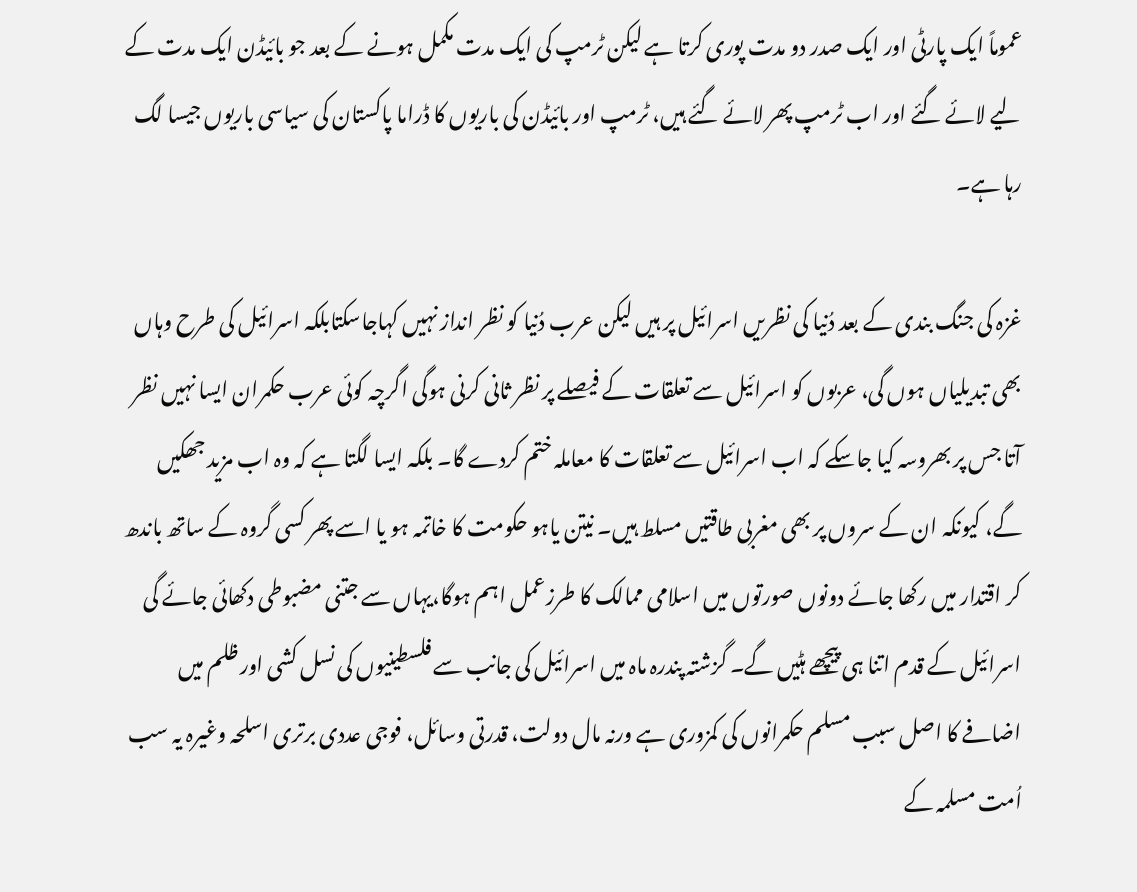عموماً ایک پارٹی اور ایک صدر دو مدت پوری کرتا ہے لیکن ٹرمپ کی ایک مدت مکمل ہونے کے بعد جو بائیڈن ایک مدت کے لیے لائے گئے اور اب ٹرمپ پھر لائے گئے ہیں، ٹرمپ اور بائیڈن کی باریوں کا ڈراما پاکستان کی سیاسی باریوں جیسا لگ رہا ہے۔

غزہ کی جنگ بندی کے بعد دُنیا کی نظریں اسرائیل پر ہیں لیکن عرب دُنیا کو نظر انداز نہیں کہاجاسکتابلکہ اسرائیل کی طرح وہاں بھی تبدیلیاں ہوں گی، عربوں کو اسرائیل سے تعلقات کے فیصلے پر نظر ثانی کرنی ہوگی اگرچہ کوئی عرب حکمران ایسا نہیں نظر آتا جس پر بھروسہ کیا جاسکے کہ اب اسرائیل سے تعلقات کا معاملہ ختم کردے گا۔ بلکہ ایسا لگتا ہے کہ وہ اب مزید جھکیں گے، کیونکہ ان کے سروں پر بھی مغربی طاقتیں مسلط ہیں۔ نیتن یاہو حکومت کا خاتمہ ہو یا اسے پھر کسی گروہ کے ساتھ باندھ کر اقتدار میں رکھا جائے دونوں صورتوں میں اسلامی ممالک کا طرزعمل اہم ہوگا،یہاں سے جتنی مضبوطی دکھائی جائے گی اسرائیل کے قدم اتنا ہی پیچھے ہٹیں گے۔ گزشتہ پندرہ ماہ میں اسرائیل کی جانب سے فلسطینیوں کی نسل کشی اور ظلم میں اضافے کا اصل سبب مسلم حکمرانوں کی کمزوری ہے ورنہ مال دولت، قدرتی وسائل، فوجی عددی برتری اسلحہ وغیرہ یہ سب اُمت مسلمہ کے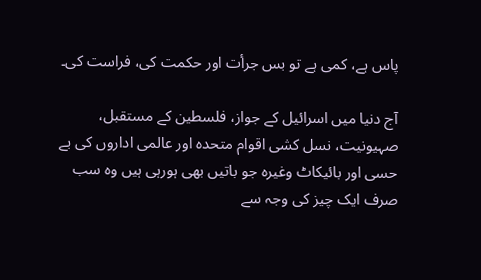پاس ہے، کمی ہے تو بس جرأت اور حکمت کی، فراست کی۔

آج دنیا میں اسرائیل کے جواز، فلسطین کے مستقبل، صہیونیت، نسل کشی اقوام متحدہ اور عالمی اداروں کی بے حسی اور بائیکاٹ وغیرہ جو باتیں بھی ہورہی ہیں وہ سب صرف ایک چیز کی وجہ سے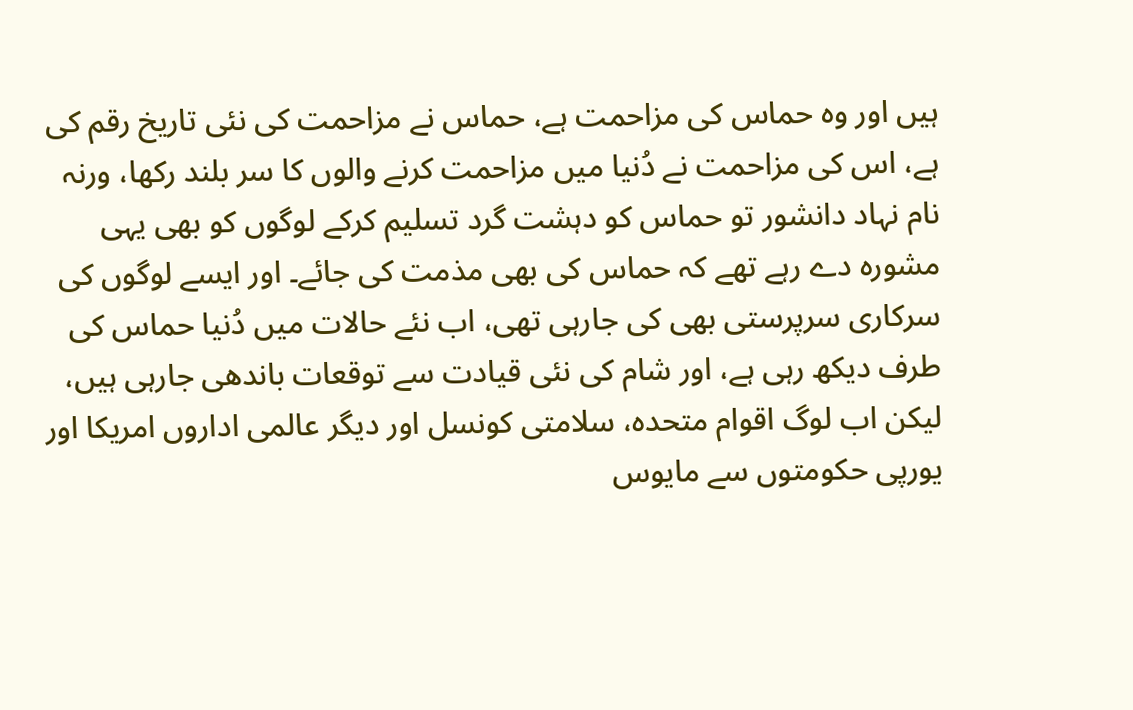ہیں اور وہ حماس کی مزاحمت ہے، حماس نے مزاحمت کی نئی تاریخ رقم کی ہے، اس کی مزاحمت نے دُنیا میں مزاحمت کرنے والوں کا سر بلند رکھا، ورنہ نام نہاد دانشور تو حماس کو دہشت گرد تسلیم کرکے لوگوں کو بھی یہی مشورہ دے رہے تھے کہ حماس کی بھی مذمت کی جائے۔ اور ایسے لوگوں کی سرکاری سرپرستی بھی کی جارہی تھی، اب نئے حالات میں دُنیا حماس کی طرف دیکھ رہی ہے، اور شام کی نئی قیادت سے توقعات باندھی جارہی ہیں، لیکن اب لوگ اقوام متحدہ، سلامتی کونسل اور دیگر عالمی اداروں امریکا اور یورپی حکومتوں سے مایوس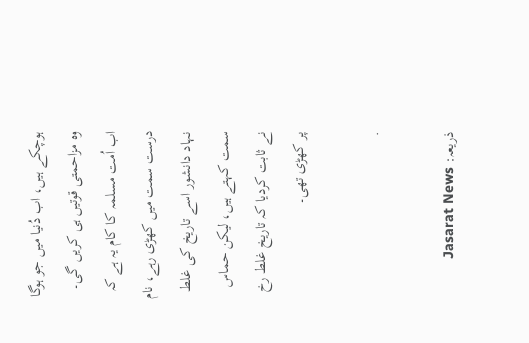ہوچکے ہیں، اب دُنیا میں جو ہوگا وہ مزاحمتی قوتیں ہی کریں گی۔ اب اُمت مسلمہ کا کام یہ ہے کہ درست سمت میں کھڑی رہے، نام نہاد دانشور اسے تاریخ کی غلط سمت کہتے ہیں، لیکن حماس نے ثابت کردیا کہ تاریخ غلط رخ پر کھڑی تھی۔

.

ذریعہ: Jasarat News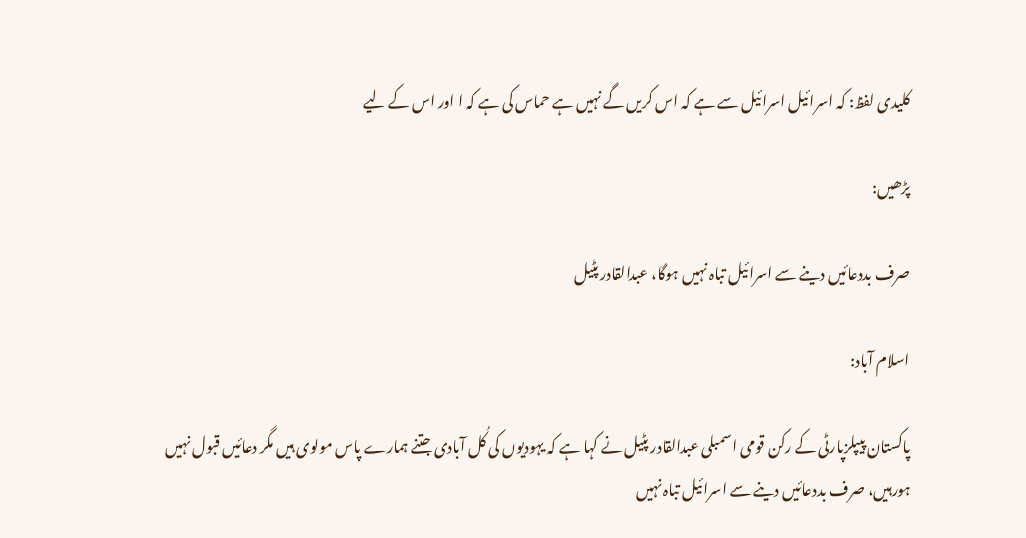کلیدی لفظ: کہ اسرائیل اسرائیل سے ہے کہ اس کریں گے نہیں ہے حماس کی ہے کہ ا اور اس کے لیے

پڑھیں:

صرف بددعائیں دینے سے اسرائیل تباہ نہیں ہوگا، عبدالقادر پٹیل

اسلام آباد:

پاکستان پیپلزپارٹی کے رکن قومی اسمبلی عبدالقادر پٹیل نے کہا ہے کہ یہودیوں کی کُل آبادی جتنے ہمارے پاس مولوی ہیں مگر دعائیں قبول نہیں ہورہیں، صرف بددعائیں دینے سے اسرائیل تباہ نہیں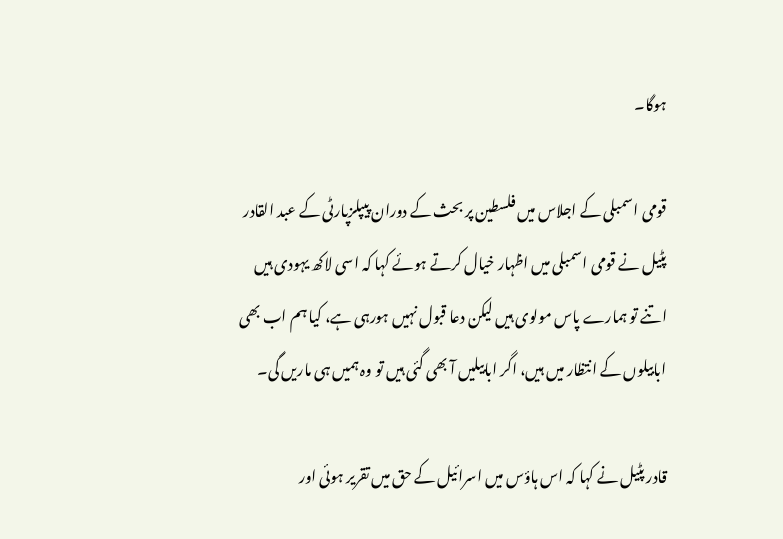ہوگا۔

قومی اسمبلی کے اجلاس میں فلسطین پر بحث کے دوران پیپلزپارٹی کے عبد القادر پٹیل نے قومی اسمبلی میں اظہار خیال کرتے ہوئے کہا کہ اسی لاکھ یہودی ہیں اتنے تو ہمارے پاس مولوی ہیں لیکن دعا قبول نہیں ہورہی ہے، کیا ہم اب بھی ابابیلوں کے انتظار میں ہیں، اگر ابابیلیں آ بھی گئی ہیں تو وہ ہمیں ہی ماریں گی۔

قادر پٹیل نے کہا کہ اس ہاؤس میں اسرائیل کے حق میں تقریر ہوئی اور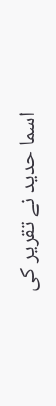اسما حدید نے تقریر کی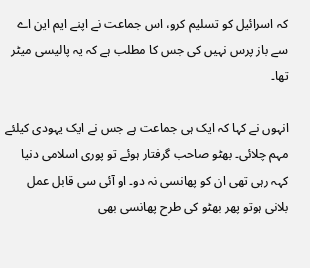کہ اسرائیل کو تسلیم کرو، اس جماعت نے اپنے ایم این اے سے باز پرس نہیں کی جس کا مطلب ہے کہ یہ پالیسی میٹر تھا۔

انہوں نے کہا کہ ایک ہی جماعت ہے جس نے ایک یہودی کیلئے مہم چلائی۔ بھٹو صاحب گرفتار ہوئے تو پوری اسلامی دنیا کہہ رہی تھی ان کو پھانسی نہ دو۔ او آئی سی قابل عمل بلانی ہوتو پھر بھٹو کی طرح پھانسی بھی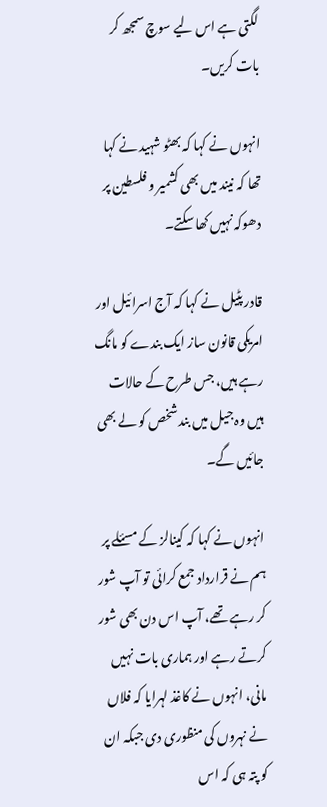لگتی ہے اس لیے سوچ سمجھ کر بات کریں۔

انہوں نے کہا کہ بھٹو شہید نے کہا تھا کہ نیند میں بھی کشمیر و فلسطین پر دھوکہ نہیں کھا سکتے۔

قادر پٹیل نے کہا کہ آج اسرائیل اور امریکی قانون ساز ایک بندے کو مانگ رہے ہیں، جس طرح کے حالات ہیں وہ جیل میں بند شخص کو لے بھی جائیں گے۔

انہوں نے کہا کہ کینالز کے مسئلے پر ہم نے قرارداد جمع کرائی تو آپ شور کر رہے تھے، آپ اس دن بھی شور کرتے رہے اور ہماری بات نہیں مانی، انہوں نے کاغذ لہرایا کہ فلاں نے نہروں کی منظوری دی جبکہ ان کو پتہ ہی کہ اس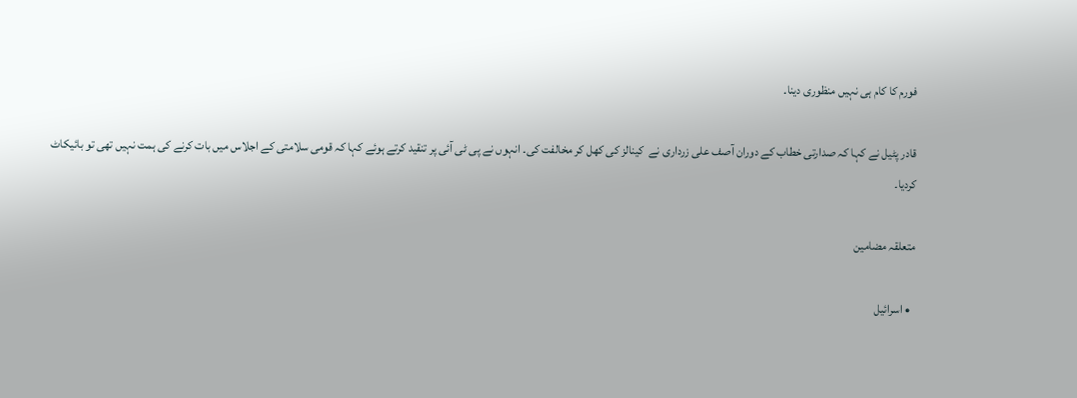فورم کا کام ہی نہیں منظوری دینا۔

قادر پٹیل نے کہا کہ صدارتی خطاب کے دوران آصف علی زرداری نے  کینالز کی کھل کر مخالفت کی۔ انہوں نے پی ٹی آئی پر تنقید کرتے ہوئے کہا کہ قومی سلامتی کے اجلاس میں بات کرنے کی ہمت نہیں تھی تو بائیکاٹ کردیا۔

متعلقہ مضامین

  • اسرائیل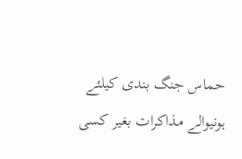حماس جنگ بندی کیلئے ہونیوالے مذاکرات بغیر کسی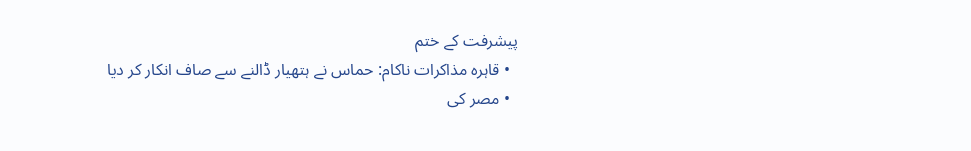پیشرفت کے ختم
  • قاہرہ مذاکرات ناکام: حماس نے ہتھیار ڈالنے سے صاف انکار کر دیا
  • مصر کی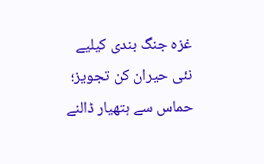غزہ جنگ بندی کیلیے نئی حیران کن تجویز؛ حماس سے ہتھیار ڈالنے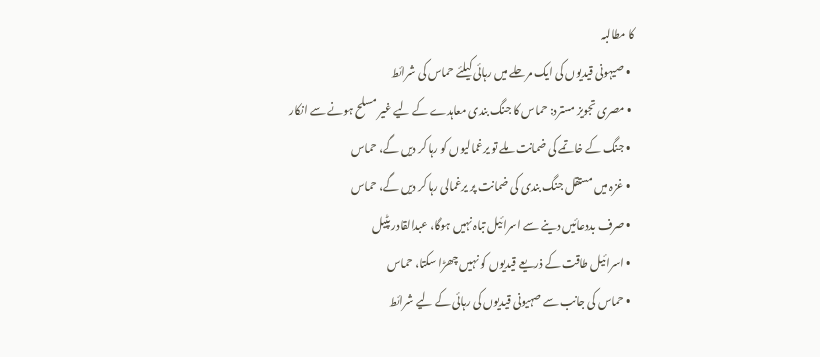کا مطالبہ
  • صیہونی قیدیوں کی ایک مرحلے میں رہائی کیلئے حماس کی شرائط
  • مصری تجویز مسترد: حماس کا جنگ بندی معاہدے کے لیے غیر مسلح ہونے سے انکار
  • جنگ کے خاتمے کی ضمانت ملے تو یرغمالیوں کو رہا کر دیں گے، حماس
  • غزہ میں مستقل جنگ بندی کی ضمانت پر یرغمالی رہا کر دیں گے، حماس
  • صرف بددعائیں دینے سے اسرائیل تباہ نہیں ہوگا، عبدالقادر پٹیل
  • اسرائیل طاقت کے ذریعے قیدیوں کو نہیں چھڑا سکتا، حماس
  • حماس کی جانب سے صہیونی قیدیوں کی رہائی کے لیے شرائط